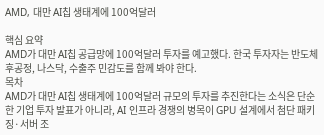AMD, 대만 AI칩 생태계에 100억달러

핵심 요약
AMD가 대만 AI칩 공급망에 100억달러 투자를 예고했다. 한국 투자자는 반도체 후공정, 나스닥, 수출주 민감도를 함께 봐야 한다.
목차
AMD가 대만 AI칩 생태계에 100억달러 규모의 투자를 추진한다는 소식은 단순한 기업 투자 발표가 아니라, AI 인프라 경쟁의 병목이 GPU 설계에서 첨단 패키징·서버 조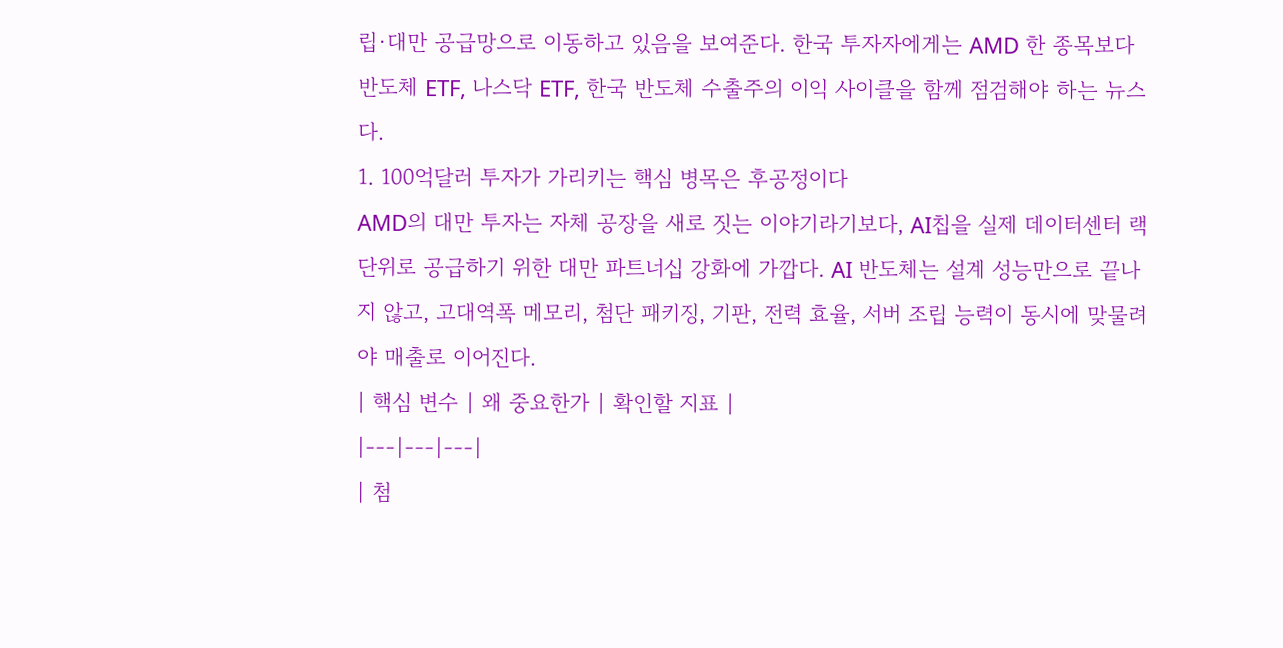립·대만 공급망으로 이동하고 있음을 보여준다. 한국 투자자에게는 AMD 한 종목보다 반도체 ETF, 나스닥 ETF, 한국 반도체 수출주의 이익 사이클을 함께 점검해야 하는 뉴스다.
1. 100억달러 투자가 가리키는 핵심 병목은 후공정이다
AMD의 대만 투자는 자체 공장을 새로 짓는 이야기라기보다, AI칩을 실제 데이터센터 랙 단위로 공급하기 위한 대만 파트너십 강화에 가깝다. AI 반도체는 설계 성능만으로 끝나지 않고, 고대역폭 메모리, 첨단 패키징, 기판, 전력 효율, 서버 조립 능력이 동시에 맞물려야 매출로 이어진다.
| 핵심 변수 | 왜 중요한가 | 확인할 지표 |
|---|---|---|
| 첨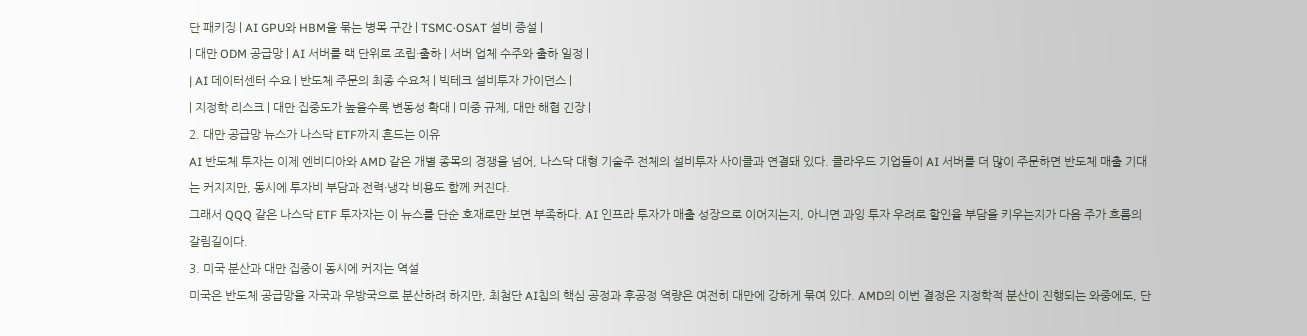단 패키징 | AI GPU와 HBM을 묶는 병목 구간 | TSMC·OSAT 설비 증설 |
| 대만 ODM 공급망 | AI 서버를 랙 단위로 조립·출하 | 서버 업체 수주와 출하 일정 |
| AI 데이터센터 수요 | 반도체 주문의 최종 수요처 | 빅테크 설비투자 가이던스 |
| 지정학 리스크 | 대만 집중도가 높을수록 변동성 확대 | 미중 규제, 대만 해협 긴장 |
2. 대만 공급망 뉴스가 나스닥 ETF까지 흔드는 이유
AI 반도체 투자는 이제 엔비디아와 AMD 같은 개별 종목의 경쟁을 넘어, 나스닥 대형 기술주 전체의 설비투자 사이클과 연결돼 있다. 클라우드 기업들이 AI 서버를 더 많이 주문하면 반도체 매출 기대는 커지지만, 동시에 투자비 부담과 전력·냉각 비용도 함께 커진다.
그래서 QQQ 같은 나스닥 ETF 투자자는 이 뉴스를 단순 호재로만 보면 부족하다. AI 인프라 투자가 매출 성장으로 이어지는지, 아니면 과잉 투자 우려로 할인율 부담을 키우는지가 다음 주가 흐름의 갈림길이다.
3. 미국 분산과 대만 집중이 동시에 커지는 역설
미국은 반도체 공급망을 자국과 우방국으로 분산하려 하지만, 최첨단 AI칩의 핵심 공정과 후공정 역량은 여전히 대만에 강하게 묶여 있다. AMD의 이번 결정은 지정학적 분산이 진행되는 와중에도, 단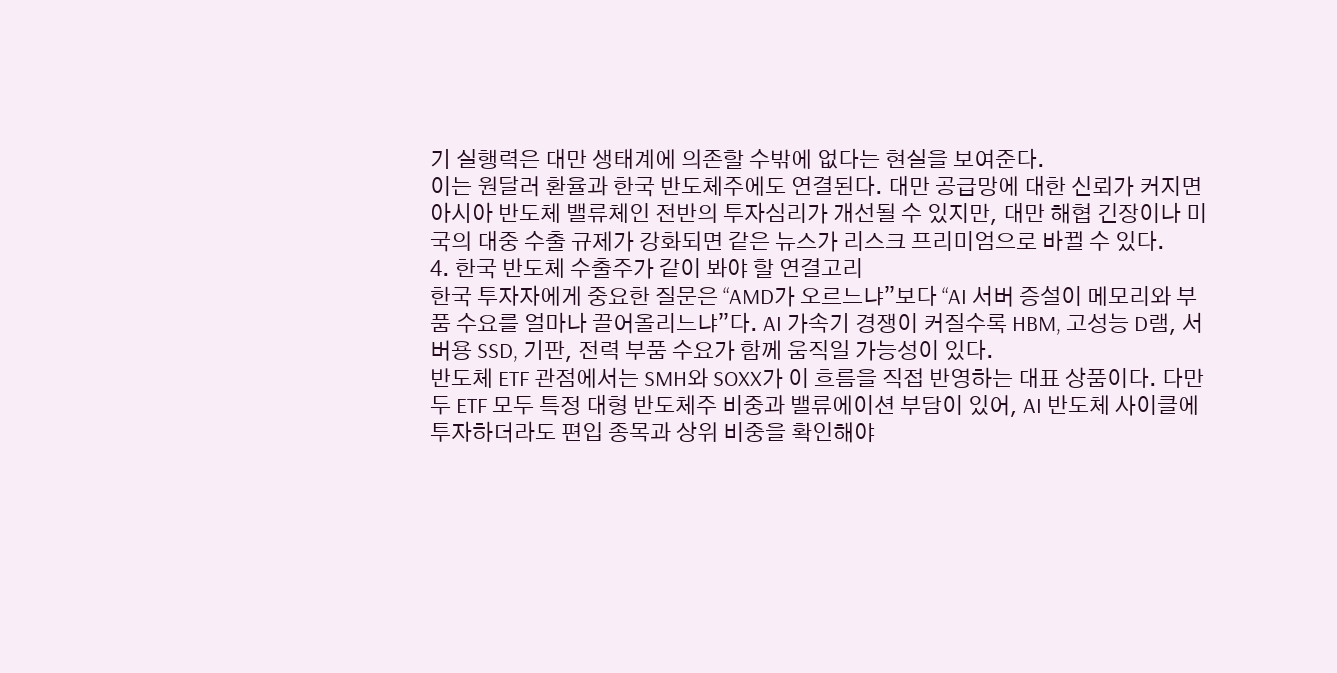기 실행력은 대만 생태계에 의존할 수밖에 없다는 현실을 보여준다.
이는 원달러 환율과 한국 반도체주에도 연결된다. 대만 공급망에 대한 신뢰가 커지면 아시아 반도체 밸류체인 전반의 투자심리가 개선될 수 있지만, 대만 해협 긴장이나 미국의 대중 수출 규제가 강화되면 같은 뉴스가 리스크 프리미엄으로 바뀔 수 있다.
4. 한국 반도체 수출주가 같이 봐야 할 연결고리
한국 투자자에게 중요한 질문은 “AMD가 오르느냐”보다 “AI 서버 증설이 메모리와 부품 수요를 얼마나 끌어올리느냐”다. AI 가속기 경쟁이 커질수록 HBM, 고성능 D램, 서버용 SSD, 기판, 전력 부품 수요가 함께 움직일 가능성이 있다.
반도체 ETF 관점에서는 SMH와 SOXX가 이 흐름을 직접 반영하는 대표 상품이다. 다만 두 ETF 모두 특정 대형 반도체주 비중과 밸류에이션 부담이 있어, AI 반도체 사이클에 투자하더라도 편입 종목과 상위 비중을 확인해야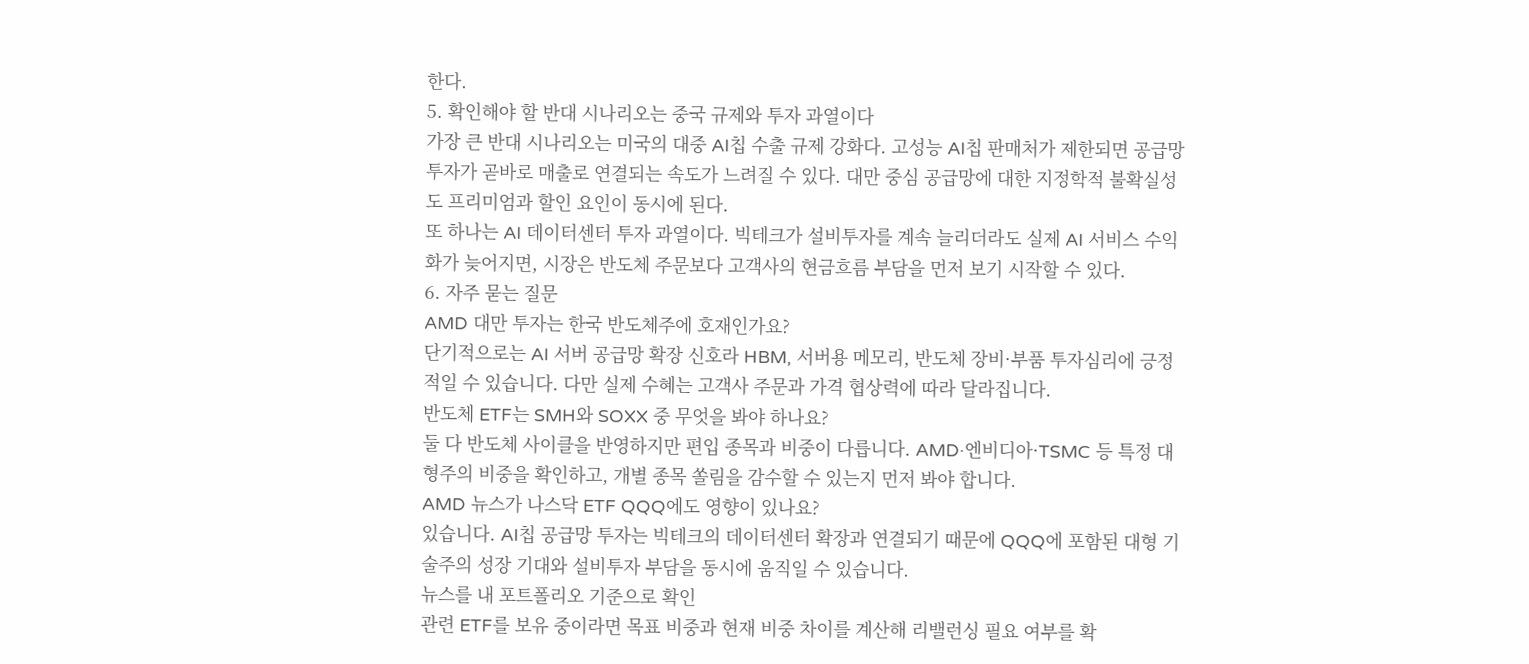한다.
5. 확인해야 할 반대 시나리오는 중국 규제와 투자 과열이다
가장 큰 반대 시나리오는 미국의 대중 AI칩 수출 규제 강화다. 고성능 AI칩 판매처가 제한되면 공급망 투자가 곧바로 매출로 연결되는 속도가 느려질 수 있다. 대만 중심 공급망에 대한 지정학적 불확실성도 프리미엄과 할인 요인이 동시에 된다.
또 하나는 AI 데이터센터 투자 과열이다. 빅테크가 설비투자를 계속 늘리더라도 실제 AI 서비스 수익화가 늦어지면, 시장은 반도체 주문보다 고객사의 현금흐름 부담을 먼저 보기 시작할 수 있다.
6. 자주 묻는 질문
AMD 대만 투자는 한국 반도체주에 호재인가요?
단기적으로는 AI 서버 공급망 확장 신호라 HBM, 서버용 메모리, 반도체 장비·부품 투자심리에 긍정적일 수 있습니다. 다만 실제 수혜는 고객사 주문과 가격 협상력에 따라 달라집니다.
반도체 ETF는 SMH와 SOXX 중 무엇을 봐야 하나요?
둘 다 반도체 사이클을 반영하지만 편입 종목과 비중이 다릅니다. AMD·엔비디아·TSMC 등 특정 대형주의 비중을 확인하고, 개별 종목 쏠림을 감수할 수 있는지 먼저 봐야 합니다.
AMD 뉴스가 나스닥 ETF QQQ에도 영향이 있나요?
있습니다. AI칩 공급망 투자는 빅테크의 데이터센터 확장과 연결되기 때문에 QQQ에 포함된 대형 기술주의 성장 기대와 설비투자 부담을 동시에 움직일 수 있습니다.
뉴스를 내 포트폴리오 기준으로 확인
관련 ETF를 보유 중이라면 목표 비중과 현재 비중 차이를 계산해 리밸런싱 필요 여부를 확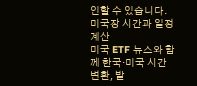인할 수 있습니다.
미국장 시간과 일정 계산
미국 ETF 뉴스와 함께 한국·미국 시간 변환, 발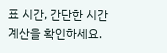표 시간, 간단한 시간 계산을 확인하세요.